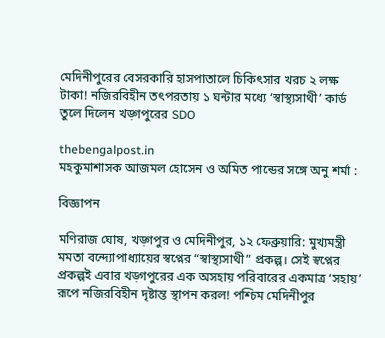মেদিনীপুরের বেসরকারি হাসপাতালে চিকিৎসার খরচ ২ লক্ষ টাকা! নজিরবিহীন তৎপরতায় ১ ঘন্টার মধ্যে ‘স্বাস্থ্যসাথী’ কার্ড তুলে দিলেন খড়্গপুরের SDO

thebengalpost.in
মহকুমাশাসক আজমল হোসেন ও অমিত পান্ডের সঙ্গে অনু শর্মা :

বিজ্ঞাপন

মণিরাজ ঘোষ, খড়্গপুর ও মেদিনীপুর, ১২ ফেব্রুয়ারি: মুখ্যমন্ত্রী মমতা বন্দ্যোপাধ্যায়ের স্বপ্নের “স্বাস্থ্যসাথী” প্রকল্প। সেই স্বপ্নের প্রকল্পই এবার খড়্গপুরের এক অসহায় পরিবারের একমাত্র ‘সহায়’ রূপে নজিরবিহীন দৃষ্টান্ত স্থাপন করল! পশ্চিম মেদিনীপুর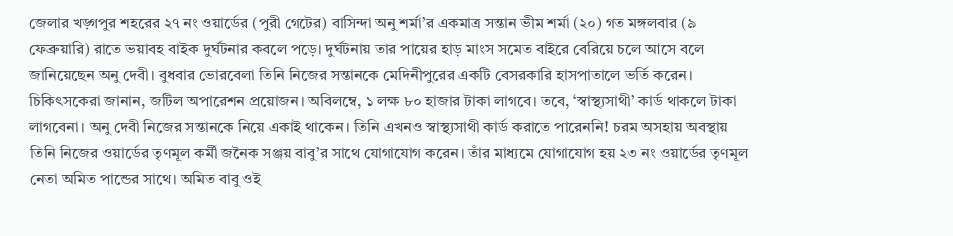জেলার খড়্গপুর শহরের ২৭ নং ওয়ার্ডের (পুরী গেটের) বাসিন্দা অনু শর্মা’র একমাত্র সন্তান ভীম শর্মা (২০) গত মঙ্গলবার (৯ ফেব্রুয়ারি) রাতে ভয়াবহ বাইক দুর্ঘটনার কবলে পড়ে। দুর্ঘটনায় তার পায়ের হাড় মাংস সমেত বাইরে বেরিয়ে চলে আসে বলে জানিয়েছেন অনু দেবী। বুধবার ভোরবেলা তিনি নিজের সন্তানকে মেদিনীপুরের একটি বেসরকারি হাসপাতালে ভর্তি করেন। চিকিৎসকেরা জানান, জটিল অপারেশন প্রয়োজন। অবিলম্বে, ১ লক্ষ ৮০ হাজার টাকা লাগবে। তবে, ‘স্বাস্থ্যসাথী’ কার্ড থাকলে টাকা লাগবেনা। অনু দেবী নিজের সন্তানকে নিয়ে একাই থাকেন। তিনি এখনও স্বাস্থ্যসাথী কার্ড করাতে পারেননি! চরম অসহায় অবস্থায় তিনি নিজের ওয়ার্ডের তৃণমূল কর্মী জনৈক সঞ্জয় বাবু’র সাথে যোগাযোগ করেন। তাঁর মাধ্যমে যোগাযোগ হয় ২৩ নং ওয়ার্ডের তৃণমূল নেতা অমিত পান্ডের সাথে। অমিত বাবু ওই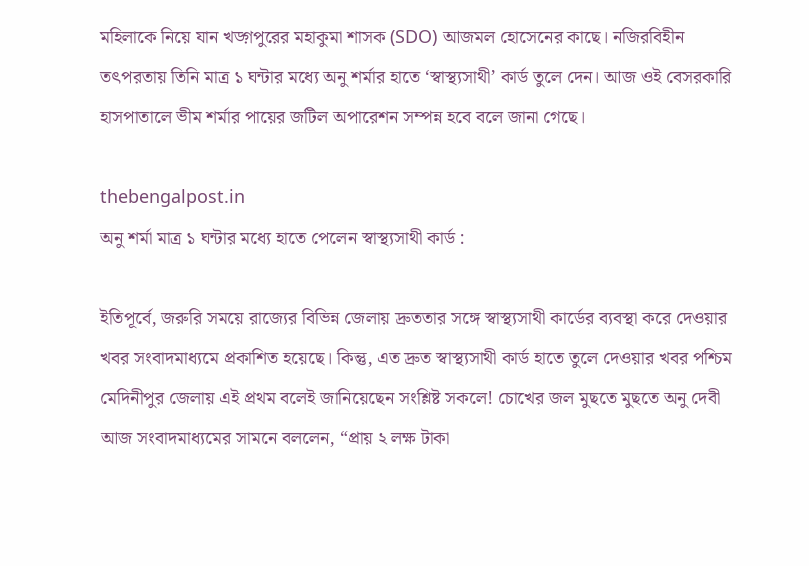মহিলাকে নিয়ে যান খড়্গপুরের মহাকুমা শাসক (SDO) আজমল হোসেনের কাছে। নজিরবিহীন তৎপরতায় তিনি মাত্র ১ ঘন্টার মধ্যে অনু শর্মার হাতে ‘স্বাস্থ্যসাথী’ কার্ড তুলে দেন। আজ ওই বেসরকারি হাসপাতালে ভীম শর্মার পায়ের জটিল অপারেশন সম্পন্ন হবে বলে জানা গেছে।

thebengalpost.in
অনু শর্মা মাত্র ১ ঘন্টার মধ্যে হাতে পেলেন স্বাস্থ্যসাথী কার্ড :

ইতিপূর্বে, জরুরি সময়ে রাজ্যের বিভিন্ন জেলায় দ্রুততার সঙ্গে স্বাস্থ্যসাথী কার্ডের ব্যবস্থা করে দেওয়ার খবর সংবাদমাধ্যমে প্রকাশিত হয়েছে। কিন্তু, এত দ্রুত স্বাস্থ্যসাথী কার্ড হাতে তুলে দেওয়ার খবর পশ্চিম মেদিনীপুর জেলায় এই প্রথম বলেই জানিয়েছেন সংশ্লিষ্ট সকলে! চোখের জল মুছতে মুছতে অনু দেবী আজ সংবাদমাধ্যমের সামনে বললেন, “প্রায় ২ লক্ষ টাকা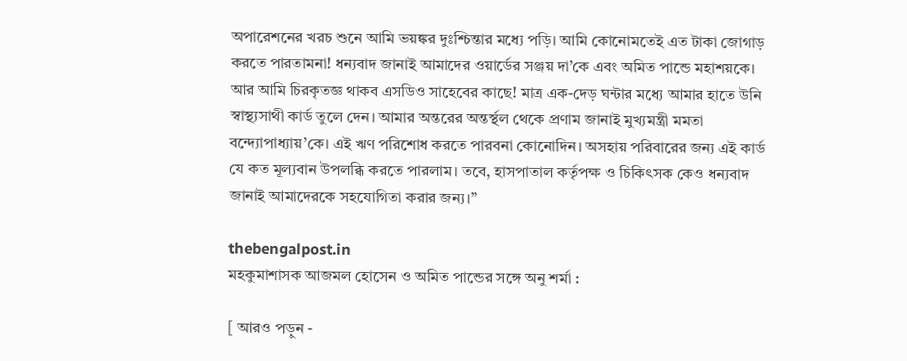অপারেশনের খরচ শুনে আমি ভয়ঙ্কর দুঃশ্চিন্তার মধ্যে পড়ি। আমি কোনোমতেই এত টাকা জোগাড় করতে পারতামনা! ধন্যবাদ জানাই আমাদের ওয়ার্ডের সঞ্জয় দা’কে এবং অমিত পান্ডে মহাশয়কে। আর আমি চিরকৃতজ্ঞ থাকব এসডিও সাহেবের কাছে! মাত্র এক-দেড় ঘন্টার মধ্যে আমার হাতে উনি স্বাস্থ্যসাথী কার্ড তুলে দেন। আমার অন্তরের অন্তর্স্থল থেকে প্রণাম জানাই মুখ্যমন্ত্রী মমতা বন্দ্যোপাধ্যায়’কে। এই ঋণ পরিশোধ করতে পারবনা কোনোদিন। অসহায় পরিবারের জন্য এই কার্ড যে কত মূল্যবান উপলব্ধি করতে পারলাম। তবে, হাসপাতাল কর্তৃপক্ষ ও চিকিৎসক কেও ধন্যবাদ জানাই আমাদেরকে সহযোগিতা করার জন্য।”

thebengalpost.in
মহকুমাশাসক আজমল হোসেন ও অমিত পান্ডের সঙ্গে অনু শর্মা :

[ আরও পড়ুন -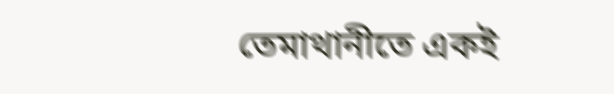তেমাথানীতে একই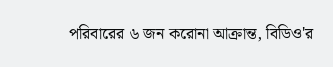পরিবারের ৬ জন করোনা আক্রান্ত, বিডিও'র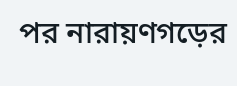পর নারায়ণগড়ের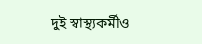দুই স্বাস্থ্যকর্মীও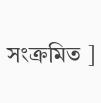সংক্রমিত ]